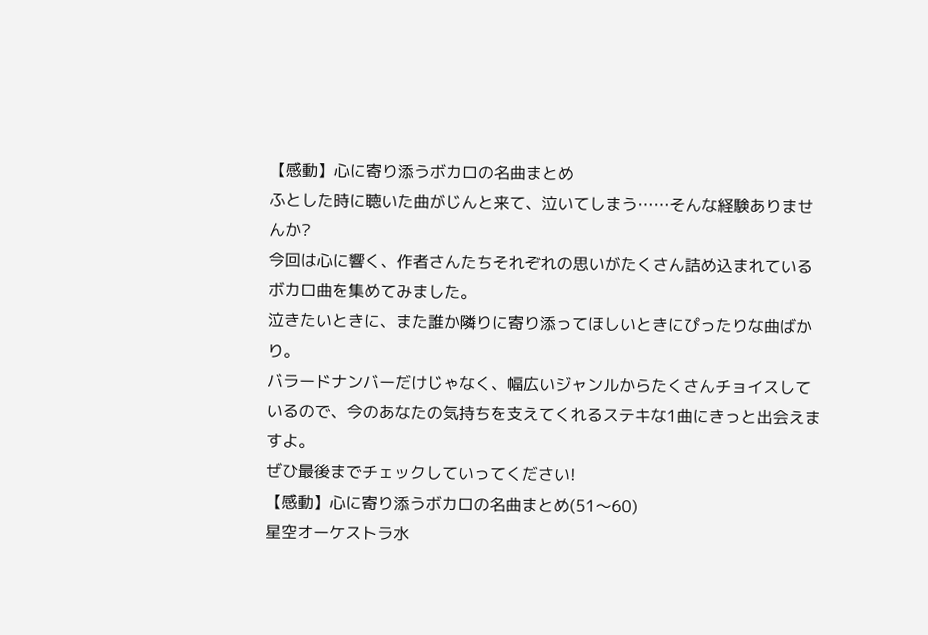【感動】心に寄り添うボカロの名曲まとめ
ふとした時に聴いた曲がじんと来て、泣いてしまう……そんな経験ありませんか?
今回は心に響く、作者さんたちそれぞれの思いがたくさん詰め込まれているボカロ曲を集めてみました。
泣きたいときに、また誰か隣りに寄り添ってほしいときにぴったりな曲ばかり。
バラードナンバーだけじゃなく、幅広いジャンルからたくさんチョイスしているので、今のあなたの気持ちを支えてくれるステキな1曲にきっと出会えますよ。
ぜひ最後までチェックしていってください!
【感動】心に寄り添うボカロの名曲まとめ(51〜60)
星空オーケストラ水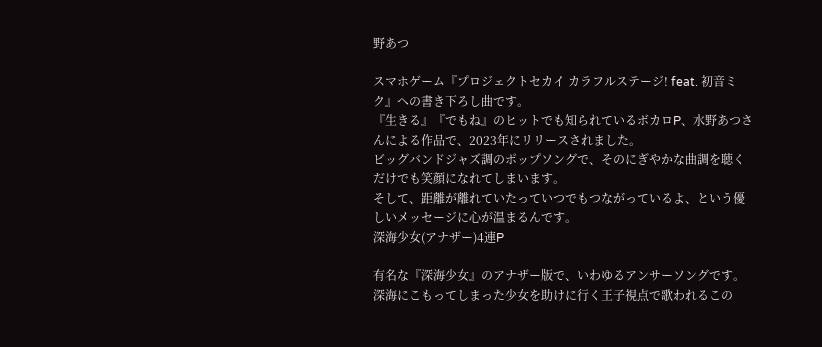野あつ

スマホゲーム『プロジェクトセカイ カラフルステージ! feat. 初音ミク』への書き下ろし曲です。
『生きる』『でもね』のヒットでも知られているボカロP、水野あつさんによる作品で、2023年にリリースされました。
ビッグバンドジャズ調のポップソングで、そのにぎやかな曲調を聴くだけでも笑顔になれてしまいます。
そして、距離が離れていたっていつでもつながっているよ、という優しいメッセージに心が温まるんです。
深海少女(アナザー)4連P

有名な『深海少女』のアナザー版で、いわゆるアンサーソングです。
深海にこもってしまった少女を助けに行く王子視点で歌われるこの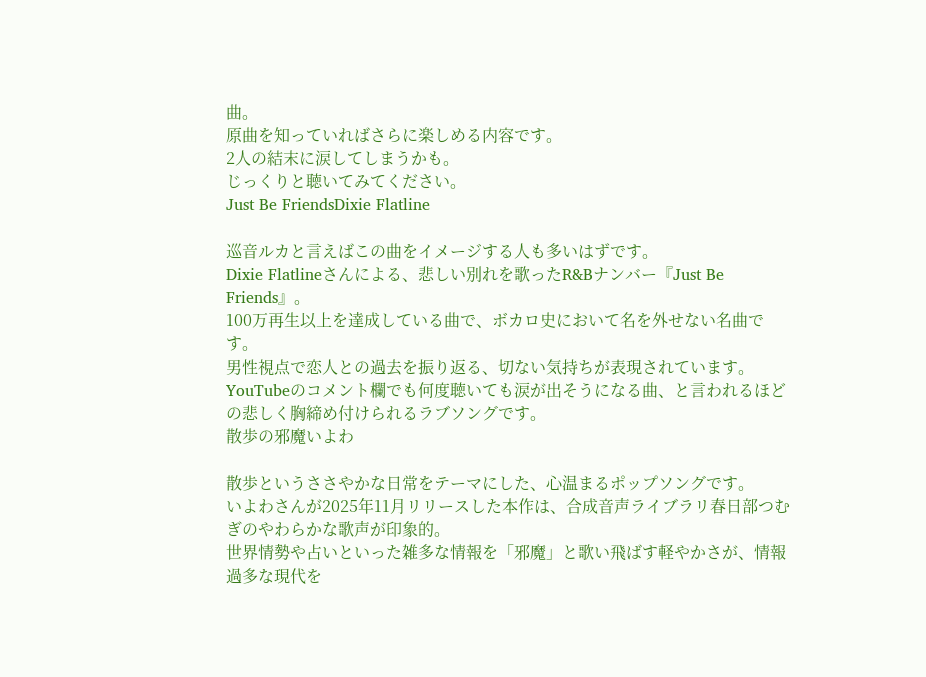曲。
原曲を知っていればさらに楽しめる内容です。
2人の結末に涙してしまうかも。
じっくりと聴いてみてください。
Just Be FriendsDixie Flatline

巡音ルカと言えばこの曲をイメージする人も多いはずです。
Dixie Flatlineさんによる、悲しい別れを歌ったR&Bナンバー『Just Be Friends』。
100万再生以上を達成している曲で、ボカロ史において名を外せない名曲です。
男性視点で恋人との過去を振り返る、切ない気持ちが表現されています。
YouTubeのコメント欄でも何度聴いても涙が出そうになる曲、と言われるほどの悲しく胸締め付けられるラブソングです。
散歩の邪魔いよわ

散歩というささやかな日常をテーマにした、心温まるポップソングです。
いよわさんが2025年11月リリースした本作は、合成音声ライブラリ春日部つむぎのやわらかな歌声が印象的。
世界情勢や占いといった雑多な情報を「邪魔」と歌い飛ばす軽やかさが、情報過多な現代を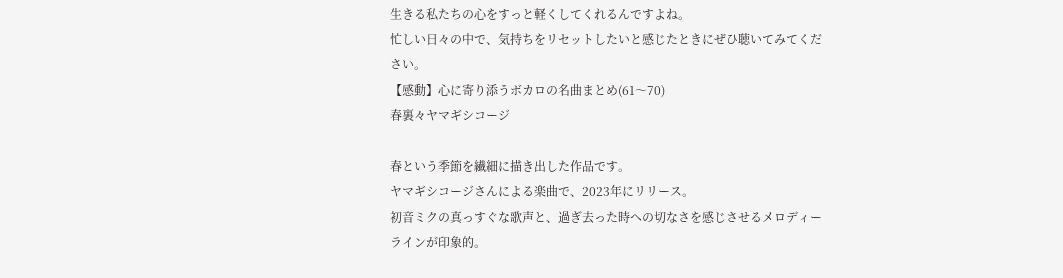生きる私たちの心をすっと軽くしてくれるんですよね。
忙しい日々の中で、気持ちをリセットしたいと感じたときにぜひ聴いてみてください。
【感動】心に寄り添うボカロの名曲まとめ(61〜70)
春裏々ヤマギシコージ

春という季節を繊細に描き出した作品です。
ヤマギシコージさんによる楽曲で、2023年にリリース。
初音ミクの真っすぐな歌声と、過ぎ去った時への切なさを感じさせるメロディーラインが印象的。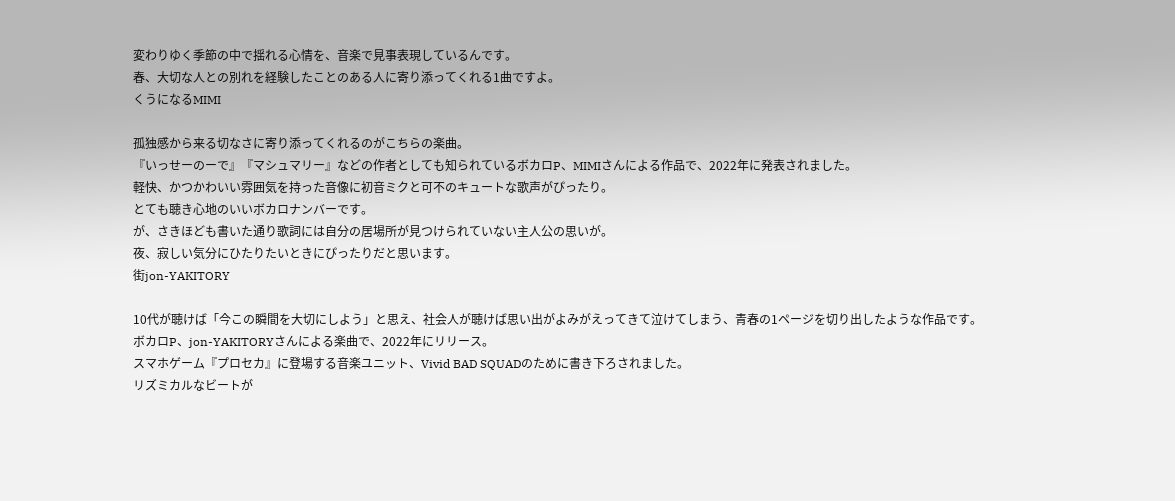変わりゆく季節の中で揺れる心情を、音楽で見事表現しているんです。
春、大切な人との別れを経験したことのある人に寄り添ってくれる1曲ですよ。
くうになるMIMI

孤独感から来る切なさに寄り添ってくれるのがこちらの楽曲。
『いっせーのーで』『マシュマリー』などの作者としても知られているボカロP、MIMIさんによる作品で、2022年に発表されました。
軽快、かつかわいい雰囲気を持った音像に初音ミクと可不のキュートな歌声がぴったり。
とても聴き心地のいいボカロナンバーです。
が、さきほども書いた通り歌詞には自分の居場所が見つけられていない主人公の思いが。
夜、寂しい気分にひたりたいときにぴったりだと思います。
街jon-YAKITORY

10代が聴けば「今この瞬間を大切にしよう」と思え、社会人が聴けば思い出がよみがえってきて泣けてしまう、青春の1ページを切り出したような作品です。
ボカロP、jon-YAKITORYさんによる楽曲で、2022年にリリース。
スマホゲーム『プロセカ』に登場する音楽ユニット、Vivid BAD SQUADのために書き下ろされました。
リズミカルなビートが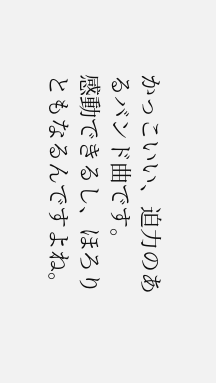かっこいい、迫力のあるバンド曲です。
感動できるし、ほろりともなるんですよね。